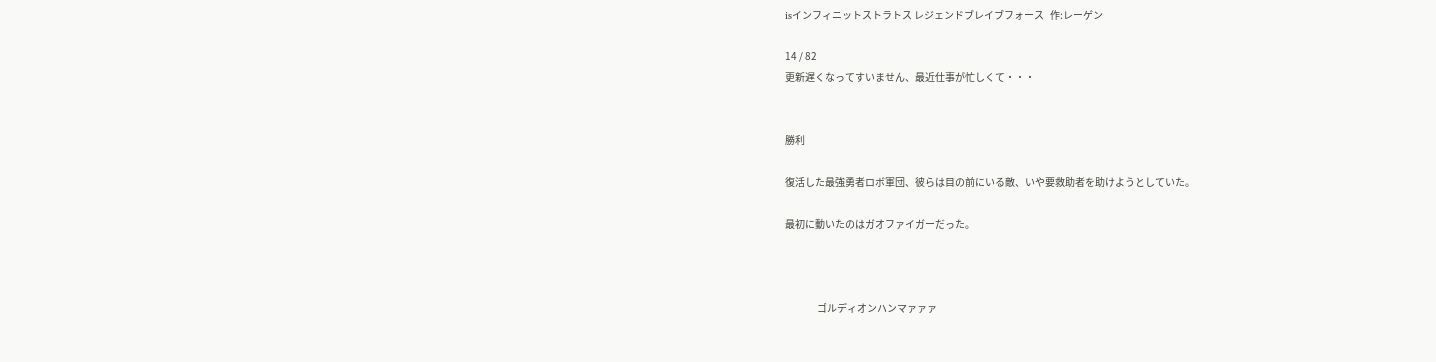isインフィニットストラトス レジェンドブレイブフォース   作:レーゲン

14 / 82
更新遅くなってすいません、最近仕事が忙しくて・・・


勝利

復活した最強勇者ロボ軍団、彼らは目の前にいる敵、いや要救助者を助けようとしていた。

最初に動いたのはガオファイガーだった。



                ゴルディオンハンマァァァ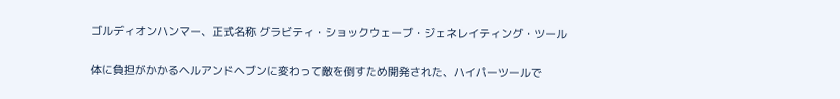ゴルディオンハンマー、正式名称 グラビティ・ショックウェーブ・ジェネレイティング・ツール

体に負担がかかるヘルアンドヘブンに変わって敵を倒すため開発された、ハイパーツールで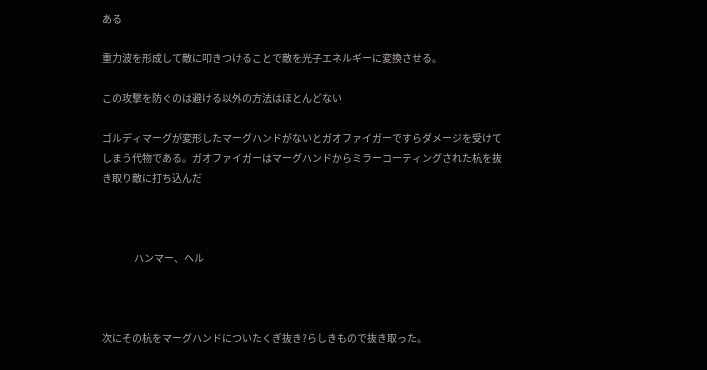ある

重力波を形成して敵に叩きつけることで敵を光子エネルギーに変換させる。

この攻撃を防ぐのは避ける以外の方法はほとんどない

ゴルディマーグが変形したマーグハンドがないとガオファイガーですらダメージを受けてしまう代物である。ガオファイガーはマーグハンドからミラーコーティングされた杭を抜き取り敵に打ち込んだ



                ハンマー、ヘル



次にその杭をマーグハンドについたくぎ抜き?らしきもので抜き取った。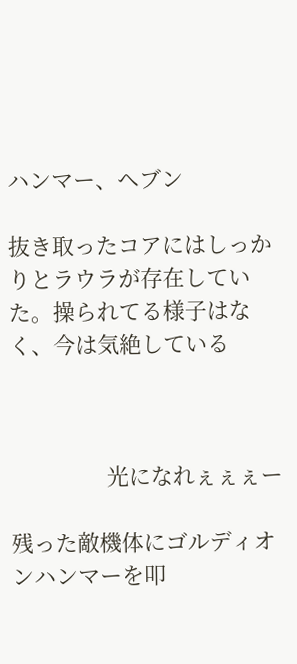ハンマー、ヘブン

抜き取ったコアにはしっかりとラウラが存在していた。操られてる様子はなく、今は気絶している



                光になれぇぇぇー

残った敵機体にゴルディオンハンマーを叩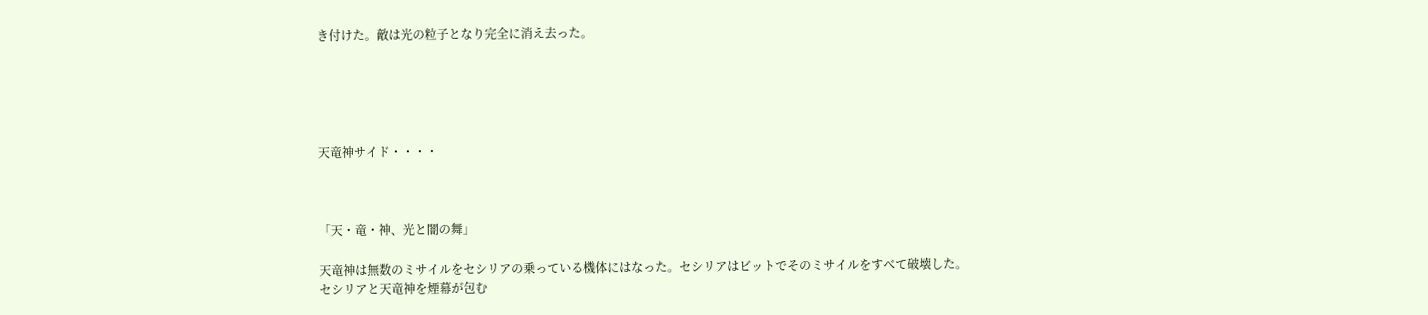き付けた。敵は光の粒子となり完全に消え去った。





天竜神サイド・・・・



「天・竜・神、光と闇の舞」

天竜神は無数のミサイルをセシリアの乗っている機体にはなった。セシリアはビットでそのミサイルをすべて破壊した。セシリアと天竜神を煙幕が包む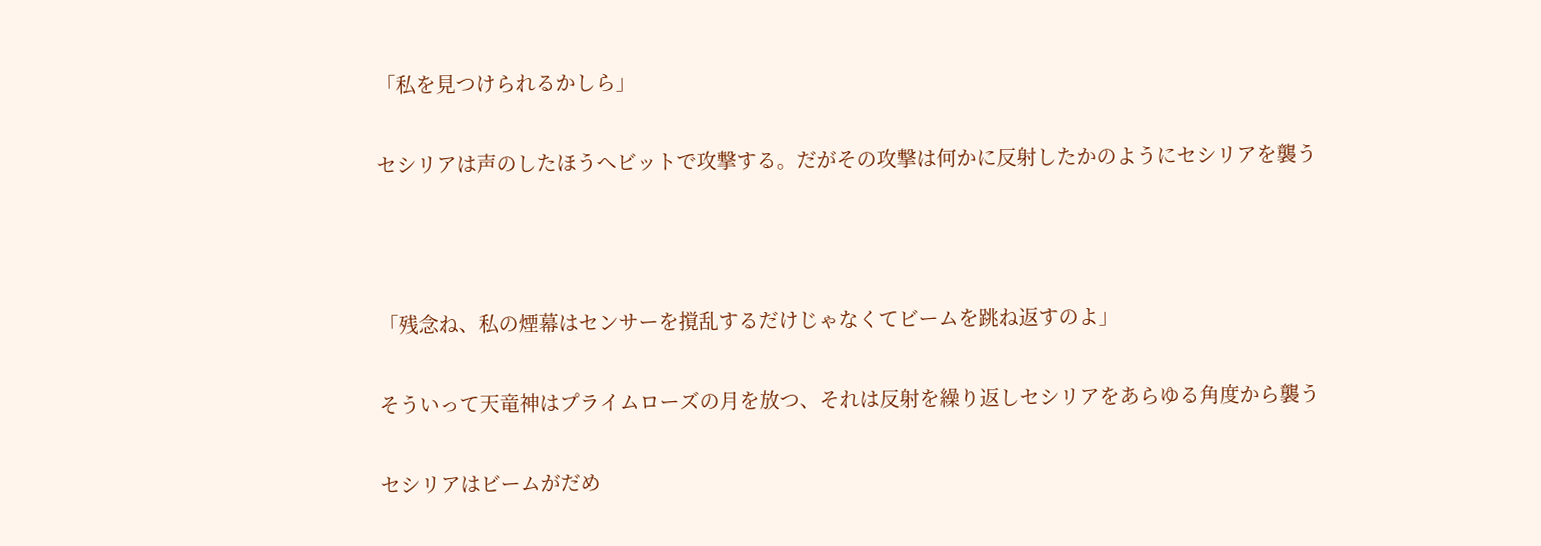「私を見つけられるかしら」

セシリアは声のしたほうへビットで攻撃する。だがその攻撃は何かに反射したかのようにセシリアを襲う



「残念ね、私の煙幕はセンサーを撹乱するだけじゃなくてビームを跳ね返すのよ」

そういって天竜神はプライムローズの月を放つ、それは反射を繰り返しセシリアをあらゆる角度から襲う

セシリアはビームがだめ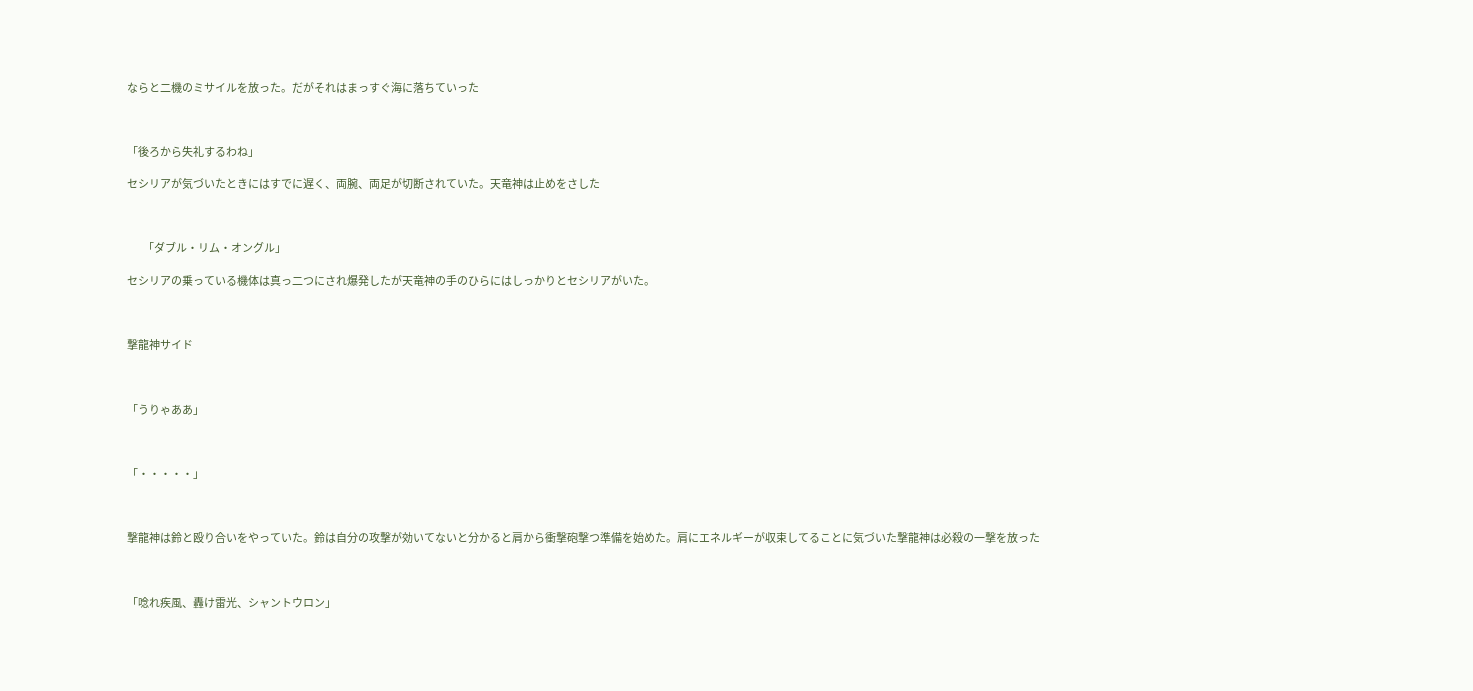ならと二機のミサイルを放った。だがそれはまっすぐ海に落ちていった



「後ろから失礼するわね」

セシリアが気づいたときにはすでに遅く、両腕、両足が切断されていた。天竜神は止めをさした



        「ダブル・リム・オングル」

セシリアの乗っている機体は真っ二つにされ爆発したが天竜神の手のひらにはしっかりとセシリアがいた。



撃龍神サイド



「うりゃああ」



「・・・・・」



撃龍神は鈴と殴り合いをやっていた。鈴は自分の攻撃が効いてないと分かると肩から衝撃砲撃つ準備を始めた。肩にエネルギーが収束してることに気づいた撃龍神は必殺の一撃を放った



「唸れ疾風、轟け雷光、シャントウロン」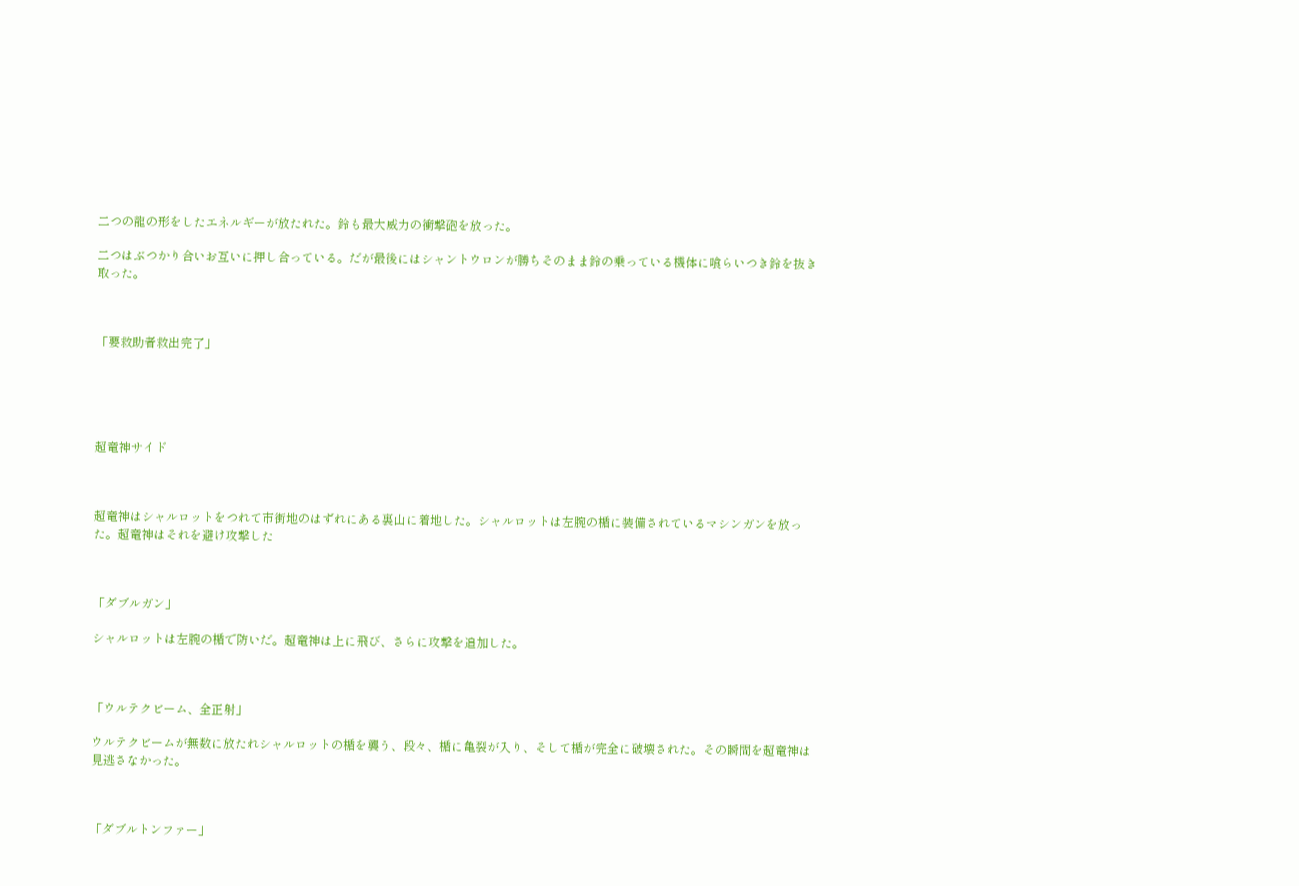二つの龍の形をしたエネルギーが放たれた。鈴も最大威力の衝撃砲を放った。

二つはぶつかり合いお互いに押し合っている。だが最後にはシャントウロンが勝ちそのまま鈴の乗っている機体に喰らいつき鈴を抜き取った。



「要救助者救出完了」





超竜神サイド



超竜神はシャルロットをつれて市街地のはずれにある裏山に着地した。シャルロットは左腕の楯に装備されているマシンガンを放った。超竜神はそれを避け攻撃した



「ダブルガン」

シャルロットは左腕の楯で防いだ。超竜神は上に飛び、さらに攻撃を追加した。



「ウルテクビーム、全正射」

ウルテクビームが無数に放たれシャルロットの楯を襲う、段々、楯に亀裂が入り、そして楯が完全に破壊された。その瞬間を超竜神は見逃さなかった。



「ダブルトンファー」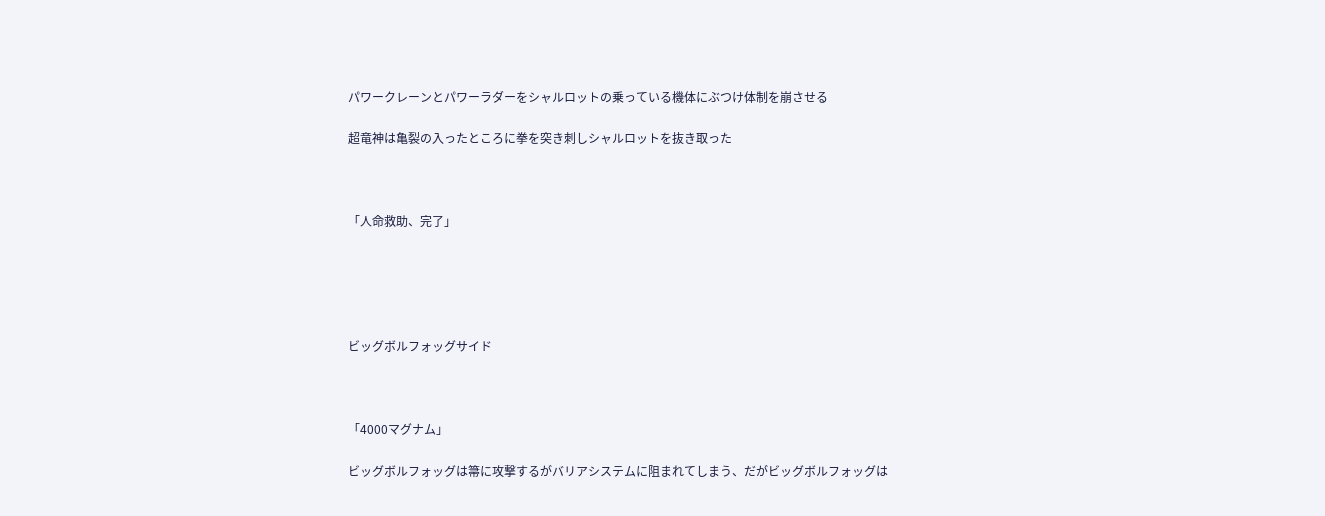パワークレーンとパワーラダーをシャルロットの乗っている機体にぶつけ体制を崩させる

超竜神は亀裂の入ったところに拳を突き刺しシャルロットを抜き取った



「人命救助、完了」





ビッグボルフォッグサイド



「4000マグナム」

ビッグボルフォッグは箒に攻撃するがバリアシステムに阻まれてしまう、だがビッグボルフォッグは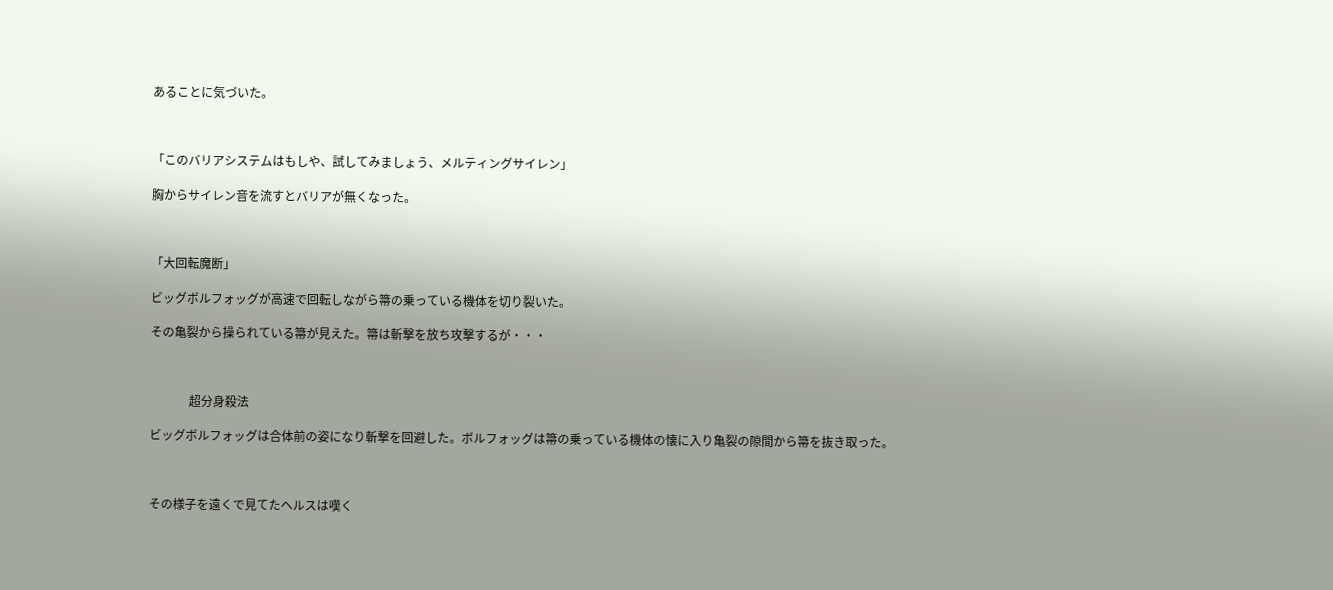あることに気づいた。



「このバリアシステムはもしや、試してみましょう、メルティングサイレン」

胸からサイレン音を流すとバリアが無くなった。



「大回転魔断」

ビッグボルフォッグが高速で回転しながら箒の乗っている機体を切り裂いた。

その亀裂から操られている箒が見えた。箒は斬撃を放ち攻撃するが・・・



             超分身殺法

ビッグボルフォッグは合体前の姿になり斬撃を回避した。ボルフォッグは箒の乗っている機体の懐に入り亀裂の隙間から箒を抜き取った。



その様子を遠くで見てたヘルスは嘆く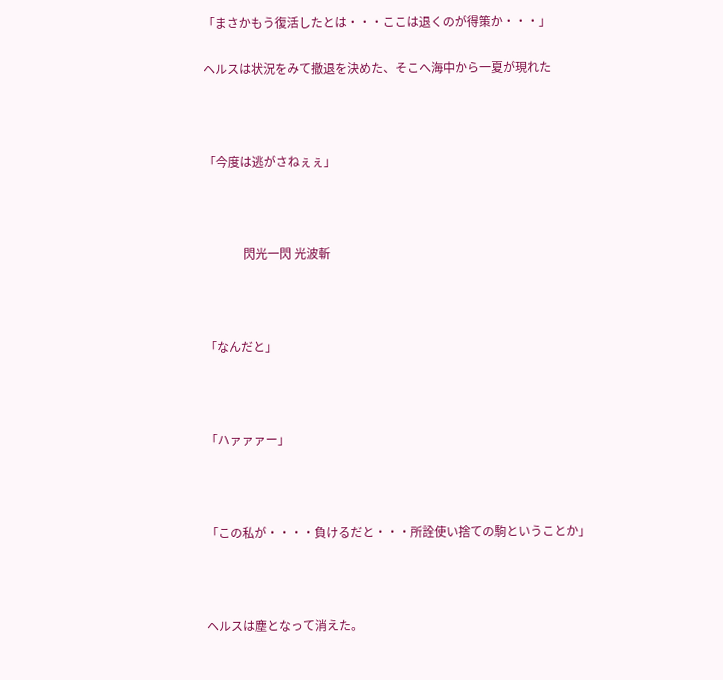「まさかもう復活したとは・・・ここは退くのが得策か・・・」

ヘルスは状況をみて撤退を決めた、そこへ海中から一夏が現れた



「今度は逃がさねぇぇ」



             閃光一閃 光波斬



「なんだと」



「ハァァァー」



「この私が・・・・負けるだと・・・所詮使い捨ての駒ということか」



ヘルスは塵となって消えた。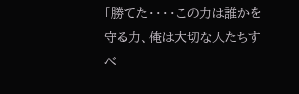「勝てた・・・・この力は誰かを守る力、俺は大切な人たちすべ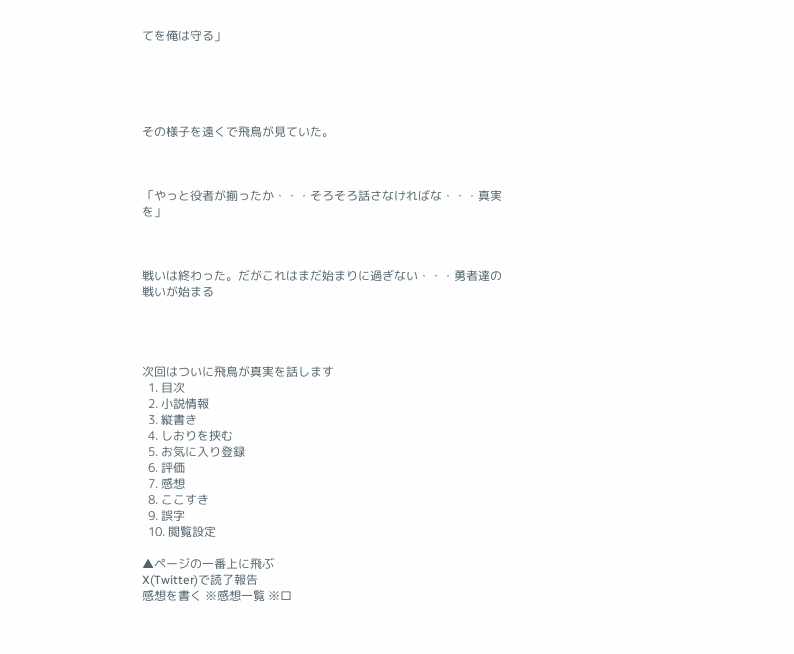てを俺は守る」





その様子を遠くで飛鳥が見ていた。



「やっと役者が揃ったか・・・そろそろ話さなければな・・・真実を」



戦いは終わった。だがこれはまだ始まりに過ぎない・・・勇者達の戦いが始まる




次回はついに飛鳥が真実を話します
  1. 目次
  2. 小説情報
  3. 縦書き
  4. しおりを挟む
  5. お気に入り登録
  6. 評価
  7. 感想
  8. ここすき
  9. 誤字
  10. 閲覧設定

▲ページの一番上に飛ぶ
X(Twitter)で読了報告
感想を書く ※感想一覧 ※ロ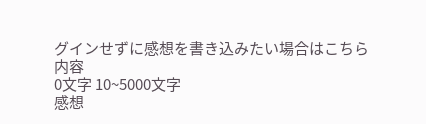グインせずに感想を書き込みたい場合はこちら
内容
0文字 10~5000文字
感想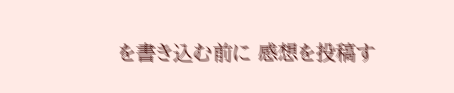を書き込む前に 感想を投稿す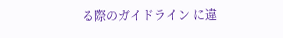る際のガイドライン に違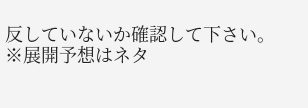反していないか確認して下さい。
※展開予想はネタ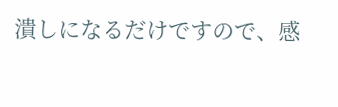潰しになるだけですので、感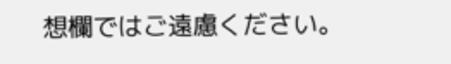想欄ではご遠慮ください。